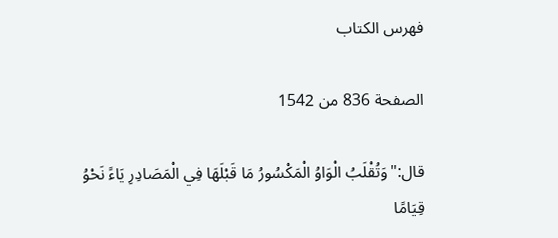فهرس الكتاب

الصفحة 836 من 1542

قال:"وَتُقْلَبُ الْوَاوُ الْمَكْسُورُ مَا قَبْلَهَا فِي الْمَصَادِرِ يَاءً نَحْوُ قِيَامًا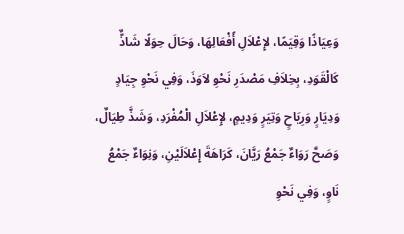وَعِيَاذًا وَقِيَمًا، لإِعْلاَلِ أًفْعَالِهَا، وَحَالَ حِوَلًا شَاذٌّ كَالْقَوَدِ، بِخِلاَفِ مَصْدَرِ نَحْوِ لاَوَذَ، وَفِي نَحْوِ جِيَادٍ وَدِيَارٍ وَرِيَاحٍ وَتِيَرٍ وَدِيمٍ، لإِعْلاَلِ الْمُفْرَدِ، وَشَذَّ طِيَالٌ، وَصَحَّ رَوَاءٌ جَمْعُ رَيَّانَ، كَرَاهَةَ إِعْلاَلَيْنِ، وَنِوَاءٌ جَمْعُ نَاوٍ، وَفِي نَحْوِ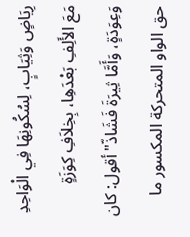رِيَاضٍ وَثِيَابٍ، لِسُكُونِهَا فِي الْوَاحِدِ مَعَ الأَلِفِ بَعْدَهِا، بِخِلاَفِ كِوَزَةٍ وَعِوَدَةٍ، وَأَمَّا ثِيرَةَ فَشَاذّ"أقول: كان حق الواو المتحركة المكسور ما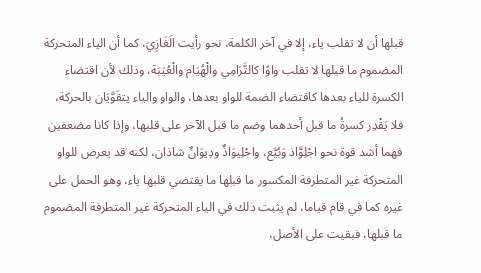قبلها أن لا تقلب ياء، إلا في آخر الكلمة، نحو رأيت الَغَازِيَ، كما أن الياء المتحركة المضموم ما قبلها لا تقلب واوًا كالتَّرَامِي والْهُيَام والْعُيَبَة، وذلك لأن اقتضاء الكسرة للياء بعدها كاقتضاء الضمة للواو بعدها، والواو والياء يتقَوَّيَان بالحركة، فلا يَقْدِر كسرةُ ما قبل أحدهما وضم ما قبل الآخر على قلبها، وإذا كانا مضعفين فهما أشد قوة نحو اجْلِوَّاذ وَبُيَّع، واجْلِيوَاذٌ ودِيوَانٌ شاذان، لكنه قد يعرض للواو المتحركة غير المتطرفة المكسور ما قبلها ما يقتضي قلبها ياء، وهو الحمل على غيره كما في قام قياما، لم يثبت ذلك في الياء المتحركة غير المتطرفة المضموم ما قبلها، فبقيت على الأصل،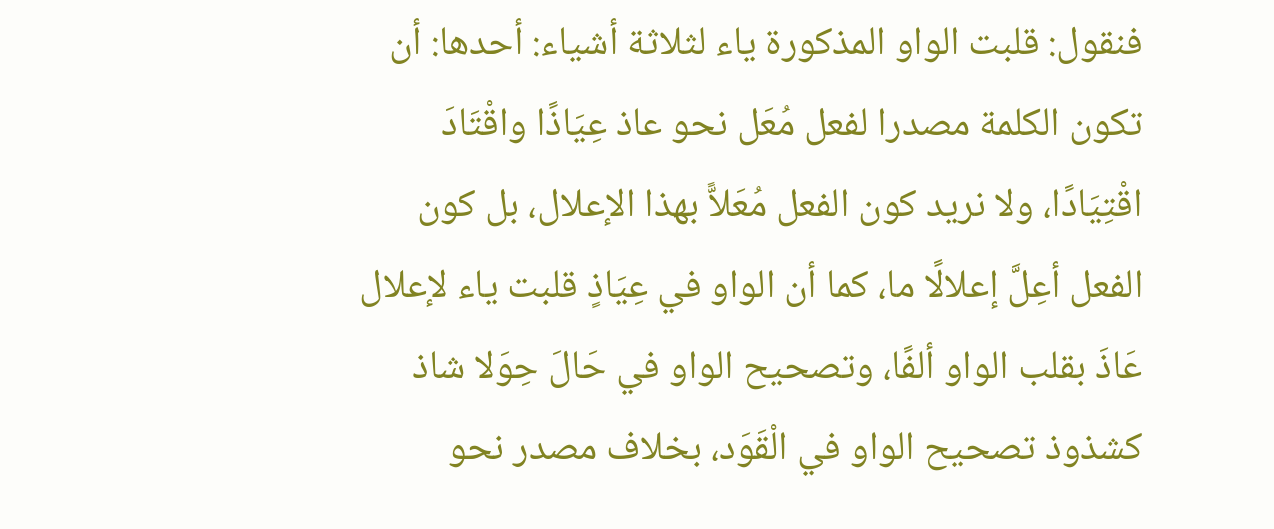فنقول: قلبت الواو المذكورة ياء لثلاثة أشياء: أحدها: أن تكون الكلمة مصدرا لفعل مُعَل نحو عاذ عِيَاذًا واقْتَادَ اقْتِيَادًا، ولا نريد كون الفعل مُعَلاًّ بهذا الإعلال، بل كون الفعل أعِلَّ إعلالًا ما، كما أن الواو في عِيَاذٍ قلبت ياء لإعلال عَاذَ بقلب الواو ألفًا، وتصحيح الواو في حَالَ حِوَلا شاذ كشذوذ تصحيح الواو في الْقَوَد، بخلاف مصدر نحو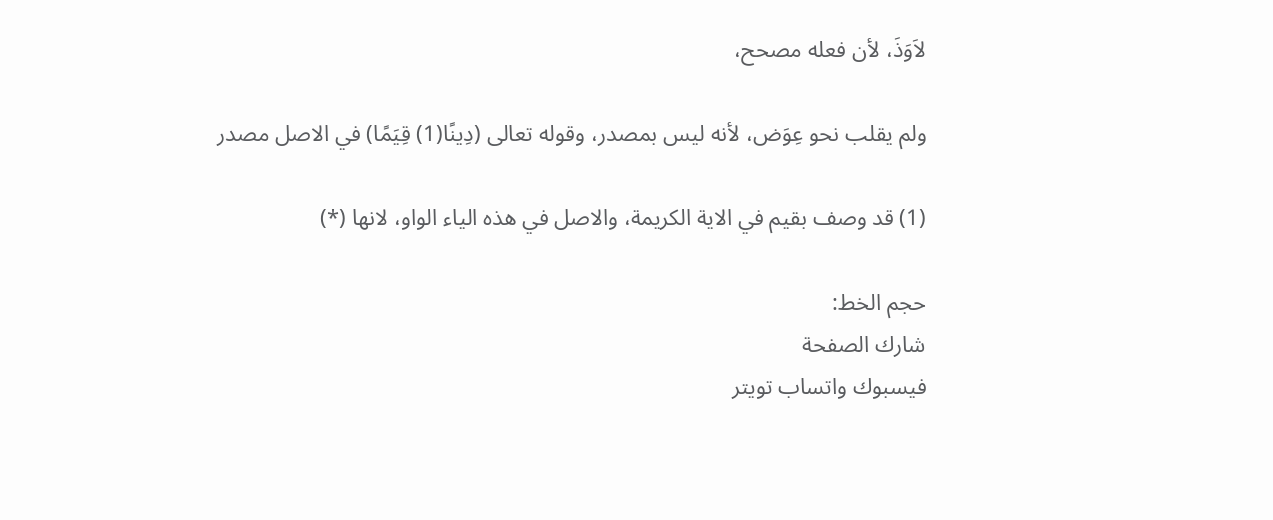لاَوَذَ، لأن فعله مصحح،

ولم يقلب نحو عِوَض، لأنه ليس بمصدر، وقوله تعالى (دِينًا(1) قِيَمًا) في الاصل مصدر

(1) قد وصف بقيم في الاية الكريمة، والاصل في هذه الياء الواو، لانها (*)

حجم الخط:
شارك الصفحة
فيسبوك واتساب تويتر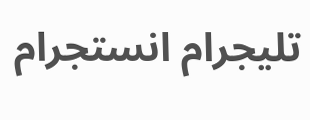تليجرام انستجرام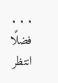. . .
فضلًا انتظر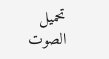تحميل الصوت